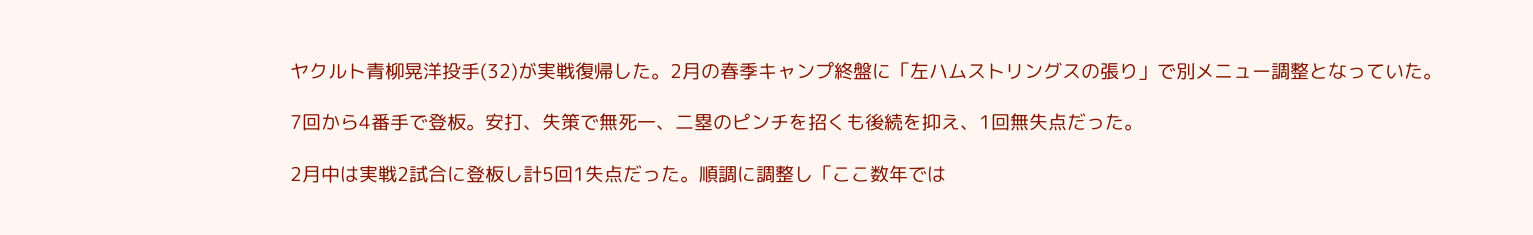ヤクルト青柳晃洋投手(32)が実戦復帰した。2月の春季キャンプ終盤に「左ハムストリングスの張り」で別メニュー調整となっていた。

7回から4番手で登板。安打、失策で無死一、二塁のピンチを招くも後続を抑え、1回無失点だった。

2月中は実戦2試合に登板し計5回1失点だった。順調に調整し「ここ数年では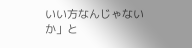いい方なんじゃないか」と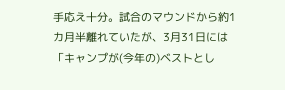手応え十分。試合のマウンドから約1カ月半離れていたが、3月31日には「キャンプが(今年の)ベストとし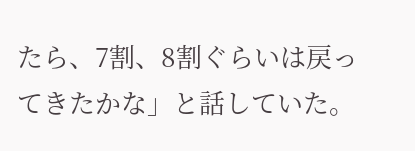たら、7割、8割ぐらいは戻ってきたかな」と話していた。